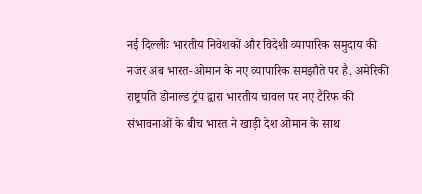नई दिल्लीः भारतीय निवेशकों और विदेशी व्यापारिक समुदाय की नजर अब भारत-ओमान के नए व्यापारिक समझौते पर है. अमेरिकी राष्ट्रपति डोनाल्ड ट्रंप द्वारा भारतीय चावल पर नए टैरिफ की संभावनाओं के बीच भारत ने खाड़ी देश ओमान के साथ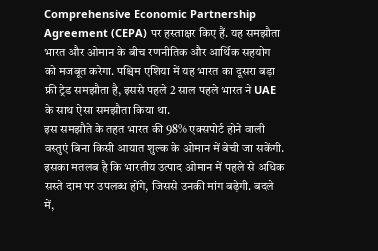Comprehensive Economic Partnership Agreement (CEPA) पर हस्ताक्षर किए हैं. यह समझौता भारत और ओमान के बीच रणनीतिक और आर्थिक सहयोग को मजबूत करेगा. पश्चिम एशिया में यह भारत का दूसरा बड़ा फ्री ट्रेड समझौता है, इससे पहले 2 साल पहले भारत ने UAE के साथ ऐसा समझौता किया था.
इस समझौते के तहत भारत की 98% एक्सपोर्ट होने वाली वस्तुएं बिना किसी आयात शुल्क के ओमान में बेची जा सकेंगी. इसका मतलब है कि भारतीय उत्पाद ओमान में पहले से अधिक सस्ते दाम पर उपलब्ध होंगे, जिससे उनकी मांग बढ़ेगी. बदले में,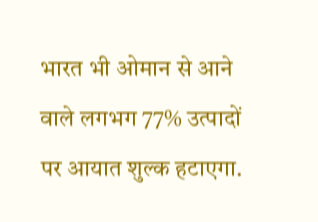भारत भी ओमान से आने वाले लगभग 77% उत्पादों पर आयात शुल्क हटाएगा.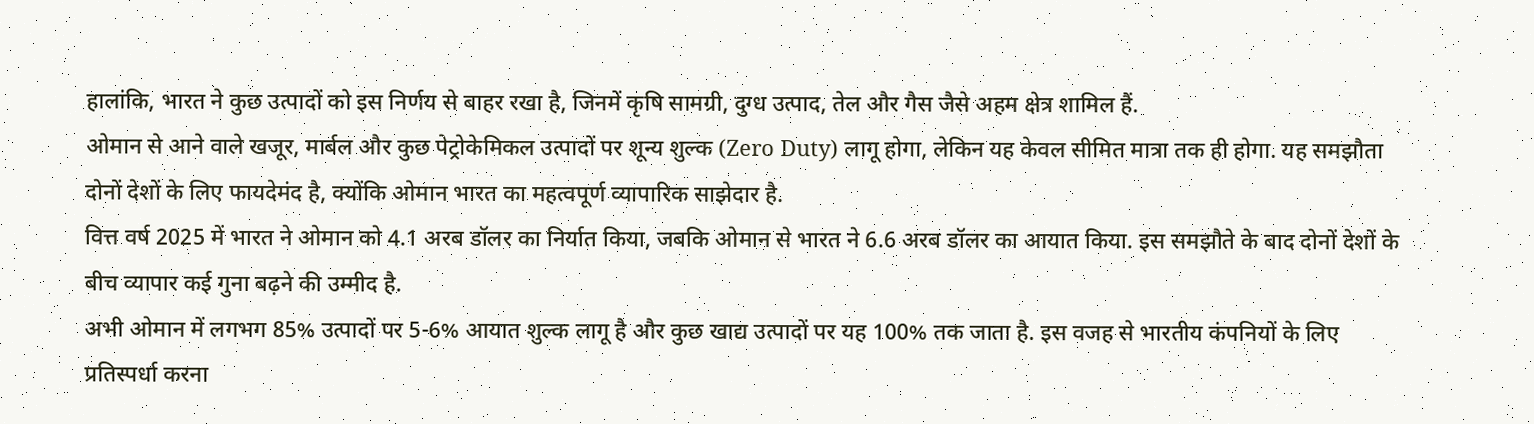हालांकि, भारत ने कुछ उत्पादों को इस निर्णय से बाहर रखा है, जिनमें कृषि सामग्री, दुग्ध उत्पाद, तेल और गैस जैसे अहम क्षेत्र शामिल हैं.
ओमान से आने वाले खजूर, मार्बल और कुछ पेट्रोकेमिकल उत्पादों पर शून्य शुल्क (Zero Duty) लागू होगा, लेकिन यह केवल सीमित मात्रा तक ही होगा. यह समझौता दोनों देशों के लिए फायदेमंद है, क्योंकि ओमान भारत का महत्वपूर्ण व्यापारिक साझेदार है.
वित्त वर्ष 2025 में भारत ने ओमान को 4.1 अरब डॉलर का निर्यात किया, जबकि ओमान से भारत ने 6.6 अरब डॉलर का आयात किया. इस समझौते के बाद दोनों देशों के बीच व्यापार कई गुना बढ़ने की उम्मीद है.
अभी ओमान में लगभग 85% उत्पादों पर 5-6% आयात शुल्क लागू है और कुछ खाद्य उत्पादों पर यह 100% तक जाता है. इस वजह से भारतीय कंपनियों के लिए प्रतिस्पर्धा करना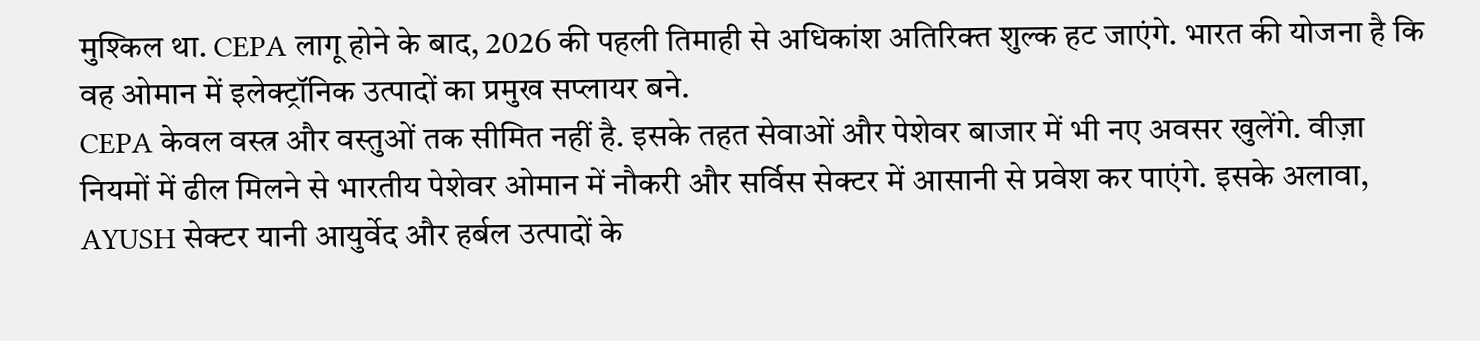मुश्किल था. CEPA लागू होने के बाद, 2026 की पहली तिमाही से अधिकांश अतिरिक्त शुल्क हट जाएंगे. भारत की योजना है कि वह ओमान में इलेक्ट्रॉनिक उत्पादों का प्रमुख सप्लायर बने.
CEPA केवल वस्त्र और वस्तुओं तक सीमित नहीं है. इसके तहत सेवाओं और पेशेवर बाजार में भी नए अवसर खुलेंगे. वीज़ा नियमों में ढील मिलने से भारतीय पेशेवर ओमान में नौकरी और सर्विस सेक्टर में आसानी से प्रवेश कर पाएंगे. इसके अलावा, AYUSH सेक्टर यानी आयुर्वेद और हर्बल उत्पादों के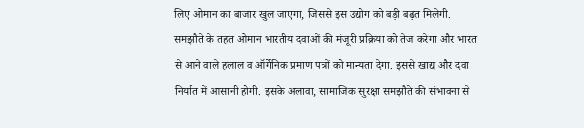लिए ओमान का बाजार खुल जाएगा, जिससे इस उद्योग को बड़ी बढ़त मिलेगी.
समझौते के तहत ओमान भारतीय दवाओं की मंजूरी प्रक्रिया को तेज करेगा और भारत से आने वाले हलाल व ऑर्गेनिक प्रमाण पत्रों को मान्यता देगा. इससे खाद्य और दवा निर्यात में आसानी होगी. इसके अलावा, सामाजिक सुरक्षा समझौते की संभावना से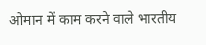ओमान में काम करने वाले भारतीय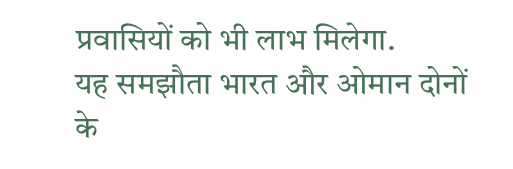प्रवासियों को भी लाभ मिलेगा.
यह समझौता भारत और ओमान दोनों के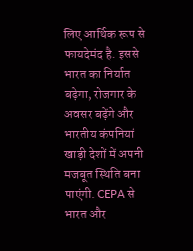लिए आर्थिक रूप से फायदेमंद है. इससे भारत का निर्यात बढ़ेगा, रोजगार के अवसर बढ़ेंगे और भारतीय कंपनियां खाड़ी देशों में अपनी मजबूत स्थिति बना पाएंगी. CEPA से भारत और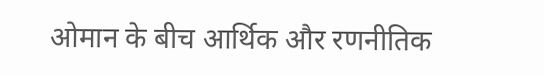ओमान के बीच आर्थिक और रणनीतिक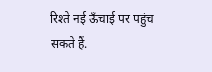रिश्ते नई ऊँचाई पर पहुंच सकते हैं.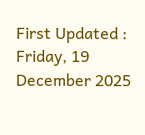First Updated : Friday, 19 December 2025